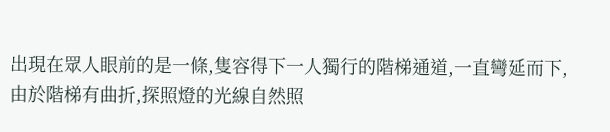出現在眾人眼前的是一條,隻容得下一人獨行的階梯通道,一直彎延而下,由於階梯有曲折,探照燈的光線自然照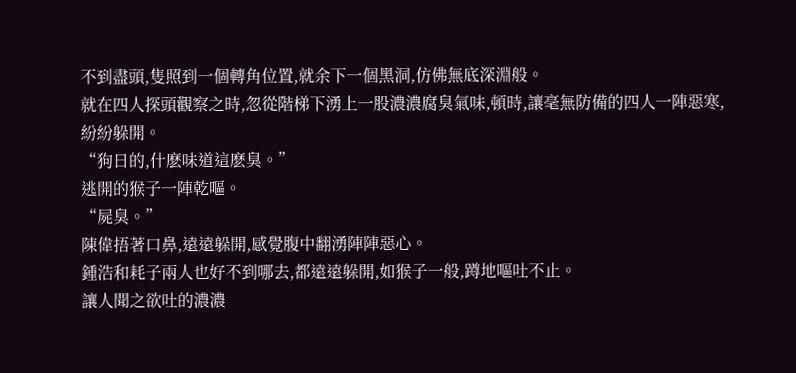不到盡頭,隻照到一個轉角位置,就余下一個黑洞,仿佛無底深淵般。
就在四人探頭觀察之時,忽從階梯下湧上一股濃濃腐臭氣味,頓時,讓毫無防備的四人一陣惡寒,紛紛躲開。
“狗日的,什麽味道這麽臭。”
逃開的猴子一陣乾嘔。
“屍臭。”
陳偉捂著口鼻,遠遠躲開,感覺腹中翻湧陣陣惡心。
鍾浩和耗子兩人也好不到哪去,都遠遠躲開,如猴子一般,蹲地嘔吐不止。
讓人聞之欲吐的濃濃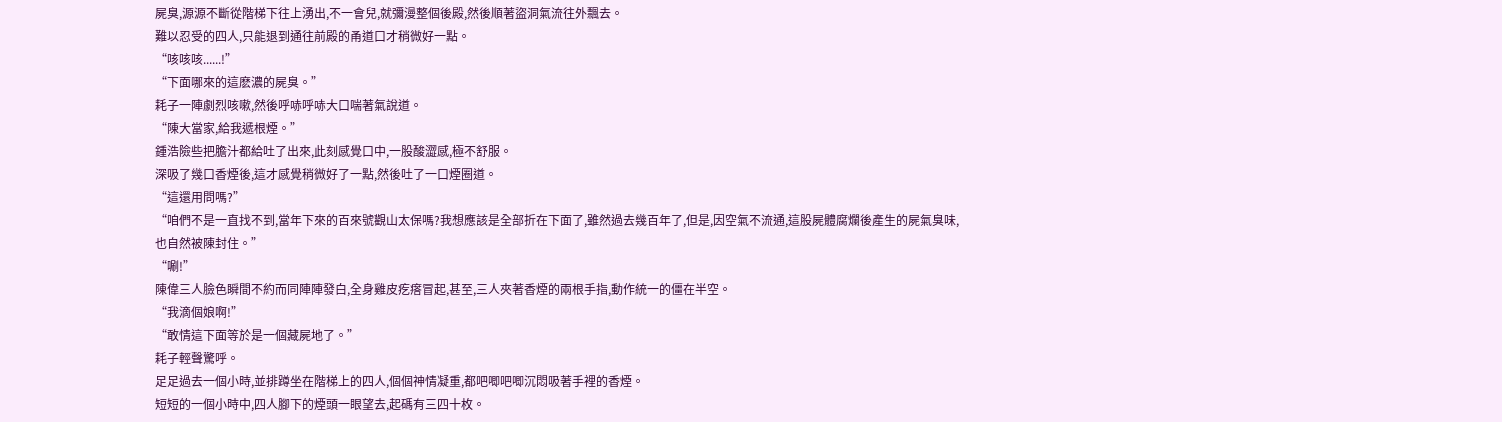屍臭,源源不斷從階梯下往上湧出,不一會兒,就彌漫整個後殿,然後順著盜洞氣流往外飄去。
難以忍受的四人,只能退到通往前殿的甬道口才稍微好一點。
“咳咳咳......!”
“下面哪來的這麽濃的屍臭。”
耗子一陣劇烈咳嗽,然後呼哧呼哧大口喘著氣說道。
“陳大當家,給我遞根煙。”
鍾浩險些把膽汁都給吐了出來,此刻感覺口中,一股酸澀感,極不舒服。
深吸了幾口香煙後,這才感覺稍微好了一點,然後吐了一口煙圈道。
“這還用問嗎?”
“咱們不是一直找不到,當年下來的百來號觀山太保嗎?我想應該是全部折在下面了,雖然過去幾百年了,但是,因空氣不流通,這股屍體腐爛後產生的屍氣臭味,也自然被陳封住。”
“唰!”
陳偉三人臉色瞬間不約而同陣陣發白,全身雞皮疙瘩冒起,甚至,三人夾著香煙的兩根手指,動作統一的僵在半空。
“我滴個娘啊!”
“敢情這下面等於是一個藏屍地了。”
耗子輕聲驚呼。
足足過去一個小時,並排蹲坐在階梯上的四人,個個神情凝重,都吧唧吧唧沉悶吸著手裡的香煙。
短短的一個小時中,四人腳下的煙頭一眼望去,起碼有三四十枚。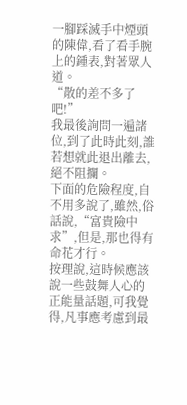一腳踩滅手中煙頭的陳偉,看了看手腕上的鍾表,對著眾人道。
“散的差不多了吧!”
我最後詢問一遍諸位,到了此時此刻,誰若想就此退出離去,絕不阻攔。
下面的危險程度,自不用多說了,雖然,俗話說,“富貴險中求”,但是,那也得有命花才行。
按理說,這時候應該說一些鼓舞人心的正能量話題,可我覺得,凡事應考慮到最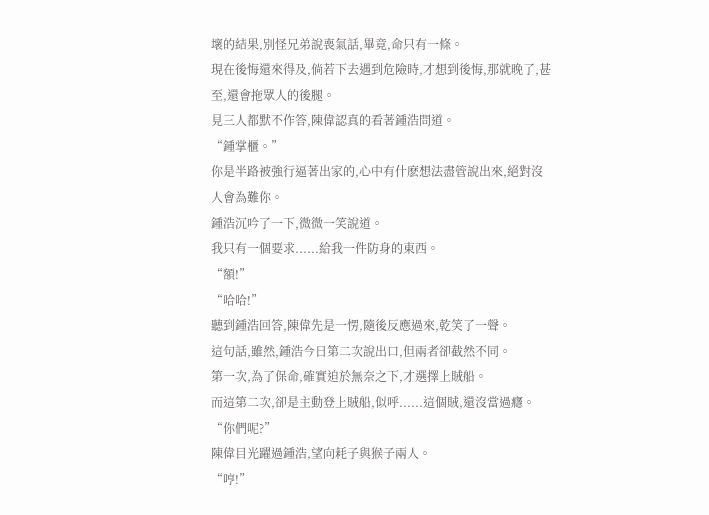壞的結果,別怪兄弟說喪氣話,畢竟,命只有一條。
現在後悔還來得及,倘若下去遇到危險時,才想到後悔,那就晚了,甚至,還會拖眾人的後腿。
見三人都默不作答,陳偉認真的看著鍾浩問道。
“鍾掌櫃。”
你是半路被強行逼著出家的,心中有什麽想法盡管說出來,絕對沒人會為難你。
鍾浩沉吟了一下,微微一笑說道。
我只有一個要求......給我一件防身的東西。
“額!”
“哈哈!”
聽到鍾浩回答,陳偉先是一愣,隨後反應過來,乾笑了一聲。
這句話,雖然,鍾浩今日第二次說出口,但兩者卻截然不同。
第一次,為了保命,確實迫於無奈之下,才選擇上賊船。
而這第二次,卻是主動登上賊船,似呼......這個賊,還沒當過癮。
“你們呢?”
陳偉目光躍過鍾浩,望向耗子與猴子兩人。
“哼!”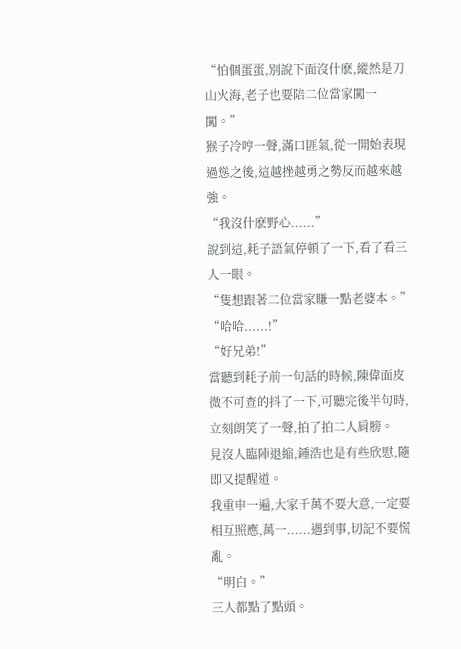“怕個蛋蛋,別說下面沒什麽,縱然是刀山火海,老子也要陪二位當家闖一闖。”
猴子冷哼一聲,滿口匪氣,從一開始表現過慫之後,這越挫越勇之勢反而越來越強。
“我沒什麽野心......”
說到這,耗子語氣停頓了一下,看了看三人一眼。
“隻想跟著二位當家賺一點老婆本。”
“哈哈......!”
“好兄弟!”
當聽到耗子前一句話的時候,陳偉面皮微不可查的抖了一下,可聽完後半句時,立刻朗笑了一聲,拍了拍二人肩膀。
見沒人臨陣退縮,鍾浩也是有些欣慰,隨即又提醒道。
我重申一遍,大家千萬不要大意,一定要相互照應,萬一......遇到事,切記不要慌亂。
“明白。”
三人都點了點頭。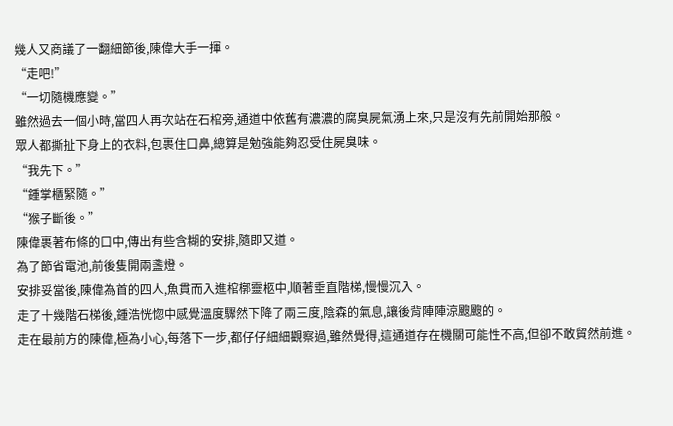幾人又商議了一翻細節後,陳偉大手一揮。
“走吧!”
“一切隨機應變。”
雖然過去一個小時,當四人再次站在石棺旁,通道中依舊有濃濃的腐臭屍氣湧上來,只是沒有先前開始那般。
眾人都撕扯下身上的衣料,包裹住口鼻,總算是勉強能夠忍受住屍臭味。
“我先下。”
“鍾掌櫃緊隨。”
“猴子斷後。”
陳偉裹著布條的口中,傳出有些含糊的安排,隨即又道。
為了節省電池,前後隻開兩盞燈。
安排妥當後,陳偉為首的四人,魚貫而入進棺槨靈柩中,順著垂直階梯,慢慢沉入。
走了十幾階石梯後,鍾浩恍惚中感覺溫度驟然下降了兩三度,陰森的氣息,讓後背陣陣涼颼颼的。
走在最前方的陳偉,極為小心,每落下一步,都仔仔細細觀察過,雖然覺得,這通道存在機關可能性不高,但卻不敢貿然前進。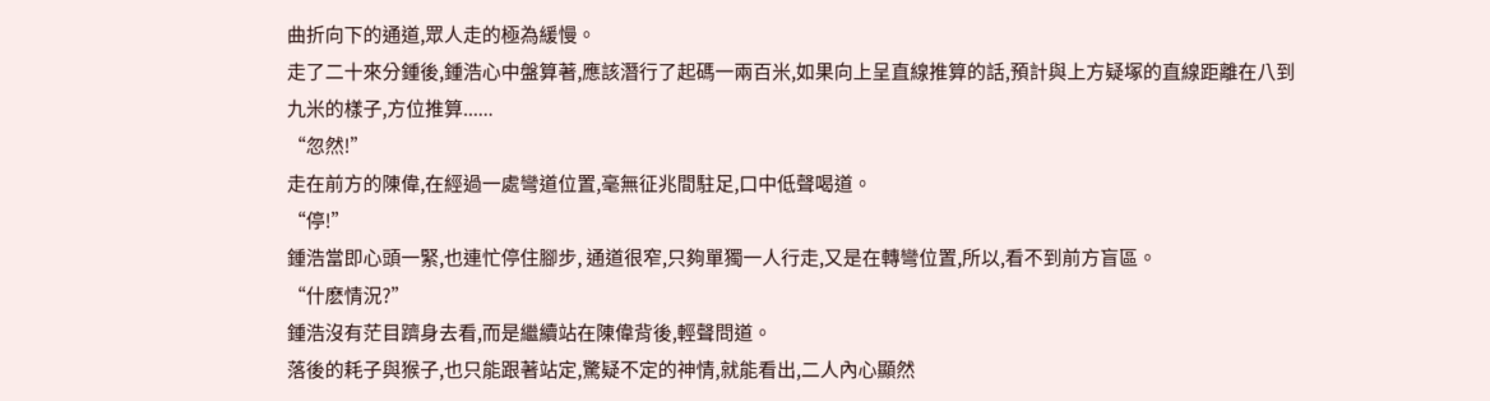曲折向下的通道,眾人走的極為緩慢。
走了二十來分鍾後,鍾浩心中盤算著,應該潛行了起碼一兩百米,如果向上呈直線推算的話,預計與上方疑塚的直線距離在八到九米的樣子,方位推算......
“忽然!”
走在前方的陳偉,在經過一處彎道位置,毫無征兆間駐足,口中低聲喝道。
“停!”
鍾浩當即心頭一緊,也連忙停住腳步, 通道很窄,只夠單獨一人行走,又是在轉彎位置,所以,看不到前方盲區。
“什麽情況?”
鍾浩沒有茫目躋身去看,而是繼續站在陳偉背後,輕聲問道。
落後的耗子與猴子,也只能跟著站定,驚疑不定的神情,就能看出,二人內心顯然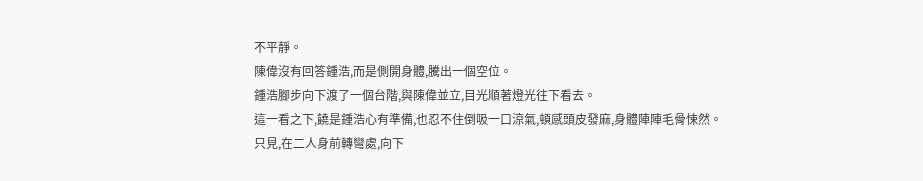不平靜。
陳偉沒有回答鍾浩,而是側開身體,騰出一個空位。
鍾浩腳步向下渡了一個台階,與陳偉並立,目光順著燈光往下看去。
這一看之下,饒是鍾浩心有準備,也忍不住倒吸一口涼氣,頓感頭皮發麻,身體陣陣毛骨悚然。
只見,在二人身前轉彎處,向下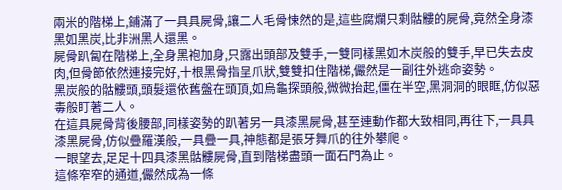兩米的階梯上,鋪滿了一具具屍骨,讓二人毛骨悚然的是,這些腐爛只剩骷髏的屍骨,竟然全身漆黑如黑炭,比非洲黑人還黑。
屍骨趴匐在階梯上,全身黑袍加身,只露出頭部及雙手,一雙同樣黑如木炭般的雙手,早已失去皮肉,但骨節依然連接完好,十根黑骨指呈爪狀,雙雙扣住階梯,儼然是一副往外逃命姿勢。
黑炭般的骷髏頭,頭髮還依舊盤在頭頂,如烏龜探頭般,微微抬起,僵在半空,黑洞洞的眼眶,仿似惡毒般盯著二人。
在這具屍骨背後腰部,同樣姿勢的趴著另一具漆黑屍骨,甚至連動作都大致相同,再往下,一具具漆黑屍骨,仿似疊羅漢般,一具疊一具,神態都是張牙舞爪的往外攀爬。
一眼望去,足足十四具漆黑骷髏屍骨,直到階梯盡頭一面石門為止。
這條窄窄的通道,儼然成為一條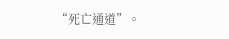“死亡通道”。